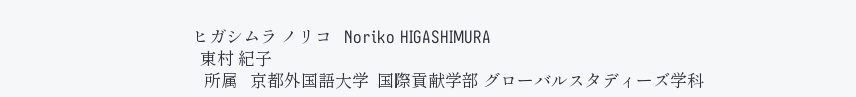ヒガシムラ ノリコ   Noriko HIGASHIMURA
  東村 紀子
   所属   京都外国語大学  国際貢献学部 グローバルスタディーズ学科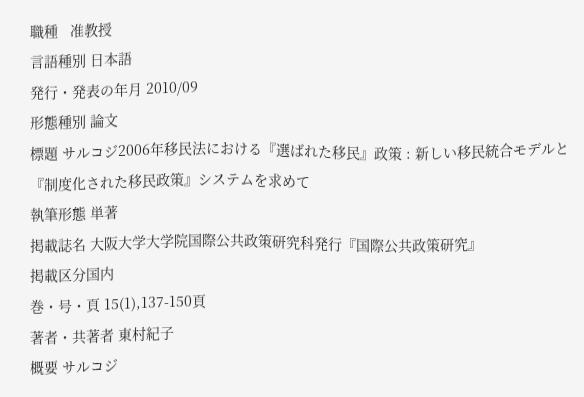職種   准教授
言語種別 日本語
発行・発表の年月 2010/09
形態種別 論文
標題 サルコジ2006年移民法における『選ばれた移民』政策 : 新しい移民統合モデルと『制度化された移民政策』システムを求めて
執筆形態 単著
掲載誌名 大阪大学大学院国際公共政策研究科発行『国際公共政策研究』
掲載区分国内
巻・号・頁 15(1),137-150頁
著者・共著者 東村紀子
概要 サルコジ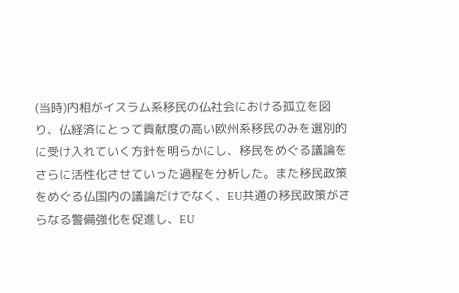(当時)内相がイスラム系移民の仏社会における孤立を図り、仏経済にとって貢献度の高い欧州系移民のみを選別的に受け入れていく方針を明らかにし、移民をめぐる議論をさらに活性化させていった過程を分析した。また移民政策をめぐる仏国内の議論だけでなく、EU共通の移民政策がさらなる警備強化を促進し、EU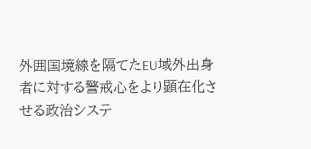外囲国境線を隔てたEU域外出身者に対する警戒心をより顕在化させる政治システ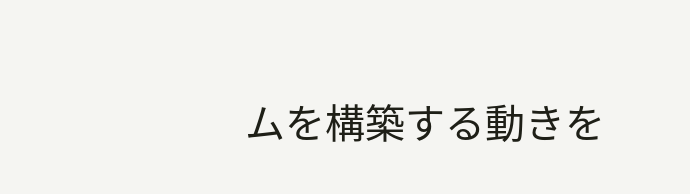ムを構築する動きを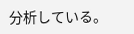分析している。